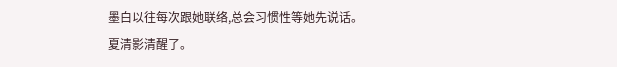墨白以往每次跟她联络,总会习惯性等她先说话。
夏清影清醒了。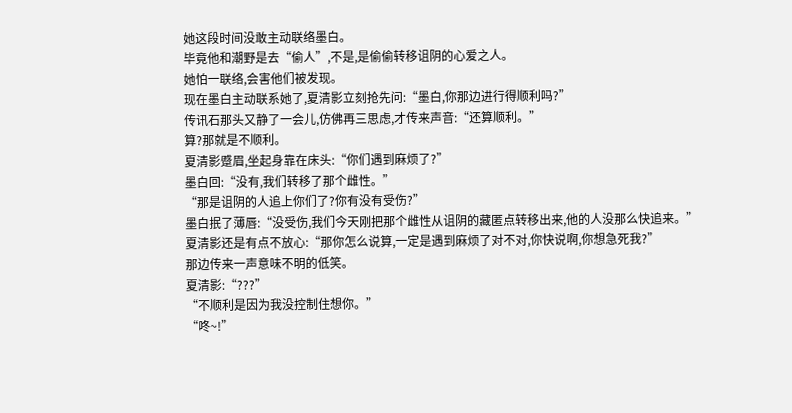她这段时间没敢主动联络墨白。
毕竟他和潮野是去“偷人”,不是,是偷偷转移诅阴的心爱之人。
她怕一联络,会害他们被发现。
现在墨白主动联系她了,夏清影立刻抢先问:“墨白,你那边进行得顺利吗?”
传讯石那头又静了一会儿,仿佛再三思虑,才传来声音:“还算顺利。”
算?那就是不顺利。
夏清影蹙眉,坐起身靠在床头:“你们遇到麻烦了?”
墨白回:“没有,我们转移了那个雌性。”
“那是诅阴的人追上你们了?你有没有受伤?”
墨白抿了薄唇:“没受伤,我们今天刚把那个雌性从诅阴的藏匿点转移出来,他的人没那么快追来。”
夏清影还是有点不放心:“那你怎么说算,一定是遇到麻烦了对不对,你快说啊,你想急死我?”
那边传来一声意味不明的低笑。
夏清影:“???”
“不顺利是因为我没控制住想你。”
“咚~!”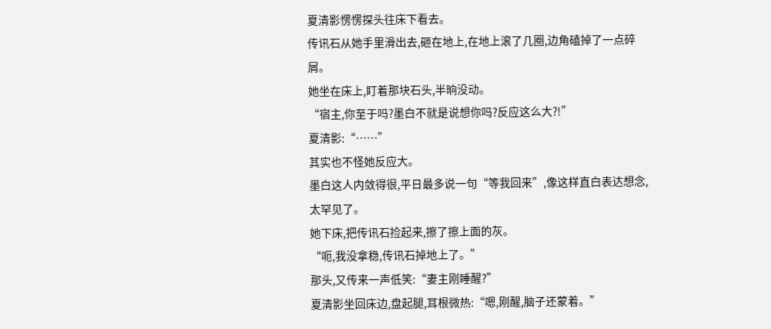夏清影愣愣探头往床下看去。
传讯石从她手里滑出去,砸在地上,在地上滚了几圈,边角磕掉了一点碎屑。
她坐在床上,盯着那块石头,半晌没动。
“宿主,你至于吗?墨白不就是说想你吗?反应这么大?!”
夏清影:“……”
其实也不怪她反应大。
墨白这人内敛得很,平日最多说一句“等我回来”,像这样直白表达想念,太罕见了。
她下床,把传讯石捡起来,擦了擦上面的灰。
“呃,我没拿稳,传讯石掉地上了。”
那头,又传来一声低笑:“妻主刚睡醒?”
夏清影坐回床边,盘起腿,耳根微热:“嗯,刚醒,脑子还蒙着。”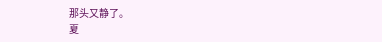那头又静了。
夏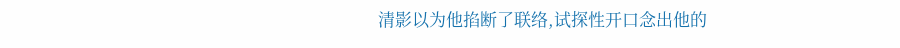清影以为他掐断了联络,试探性开口念出他的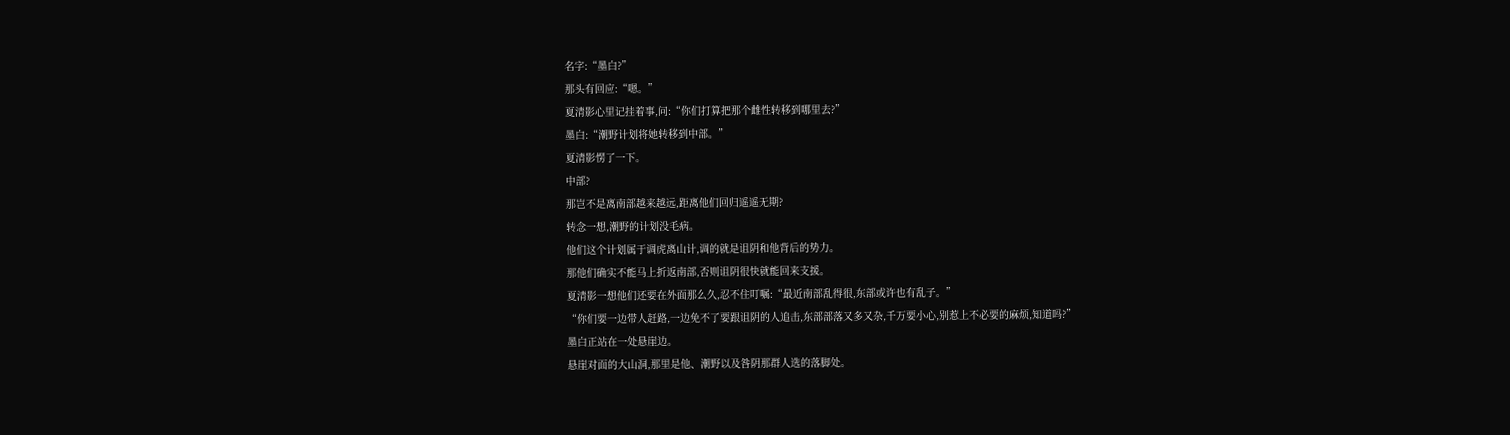名字:“墨白?”
那头有回应:“嗯。”
夏清影心里记挂着事,问:“你们打算把那个雌性转移到哪里去?”
墨白:“潮野计划将她转移到中部。”
夏清影愣了一下。
中部?
那岂不是离南部越来越远,距离他们回归遥遥无期?
转念一想,潮野的计划没毛病。
他们这个计划属于调虎离山计,调的就是诅阴和他背后的势力。
那他们确实不能马上折返南部,否则诅阴很快就能回来支援。
夏清影一想他们还要在外面那么久,忍不住叮嘱:“最近南部乱得很,东部或许也有乱子。”
“你们要一边带人赶路,一边免不了要跟诅阴的人追击,东部部落又多又杂,千万要小心,别惹上不必要的麻烦,知道吗?”
墨白正站在一处悬崖边。
悬崖对面的大山洞,那里是他、潮野以及咎阴那群人选的落脚处。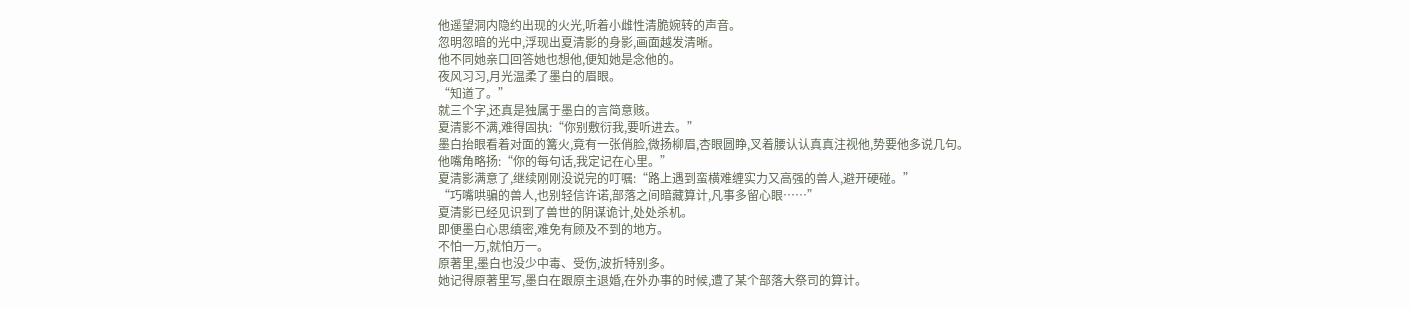他遥望洞内隐约出现的火光,听着小雌性清脆婉转的声音。
忽明忽暗的光中,浮现出夏清影的身影,画面越发清晰。
他不同她亲口回答她也想他,便知她是念他的。
夜风习习,月光温柔了墨白的眉眼。
“知道了。”
就三个字,还真是独属于墨白的言简意赅。
夏清影不满,难得固执:“你别敷衍我,要听进去。”
墨白抬眼看着对面的篝火,竟有一张俏脸,微扬柳眉,杏眼圆睁,叉着腰认认真真注视他,势要他多说几句。
他嘴角略扬:“你的每句话,我定记在心里。”
夏清影满意了,继续刚刚没说完的叮嘱:“路上遇到蛮横难缠实力又高强的兽人,避开硬碰。”
“巧嘴哄骗的兽人,也别轻信许诺,部落之间暗藏算计,凡事多留心眼……”
夏清影已经见识到了兽世的阴谋诡计,处处杀机。
即便墨白心思缜密,难免有顾及不到的地方。
不怕一万,就怕万一。
原著里,墨白也没少中毒、受伤,波折特别多。
她记得原著里写,墨白在跟原主退婚,在外办事的时候,遭了某个部落大祭司的算计。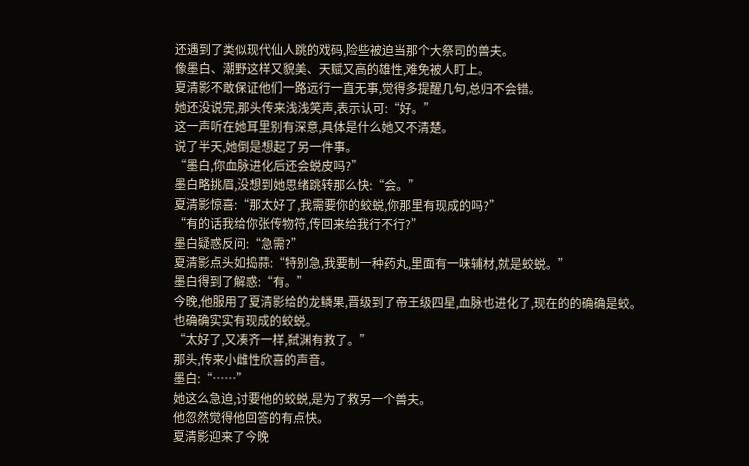还遇到了类似现代仙人跳的戏码,险些被迫当那个大祭司的兽夫。
像墨白、潮野这样又貌美、天赋又高的雄性,难免被人盯上。
夏清影不敢保证他们一路远行一直无事,觉得多提醒几句,总归不会错。
她还没说完,那头传来浅浅笑声,表示认可:“好。”
这一声听在她耳里别有深意,具体是什么她又不清楚。
说了半天,她倒是想起了另一件事。
“墨白,你血脉进化后还会蜕皮吗?”
墨白略挑眉,没想到她思绪跳转那么快:“会。”
夏清影惊喜:“那太好了,我需要你的蛟蜕,你那里有现成的吗?”
“有的话我给你张传物符,传回来给我行不行?”
墨白疑惑反问:“急需?”
夏清影点头如捣蒜:“特别急,我要制一种药丸,里面有一味辅材,就是蛟蜕。”
墨白得到了解惑:“有。”
今晚,他服用了夏清影给的龙鳞果,晋级到了帝王级四星,血脉也进化了,现在的的确确是蛟。
也确确实实有现成的蛟蜕。
“太好了,又凑齐一样,弑渊有救了。”
那头,传来小雌性欣喜的声音。
墨白:“……”
她这么急迫,讨要他的蛟蜕,是为了救另一个兽夫。
他忽然觉得他回答的有点快。
夏清影迎来了今晚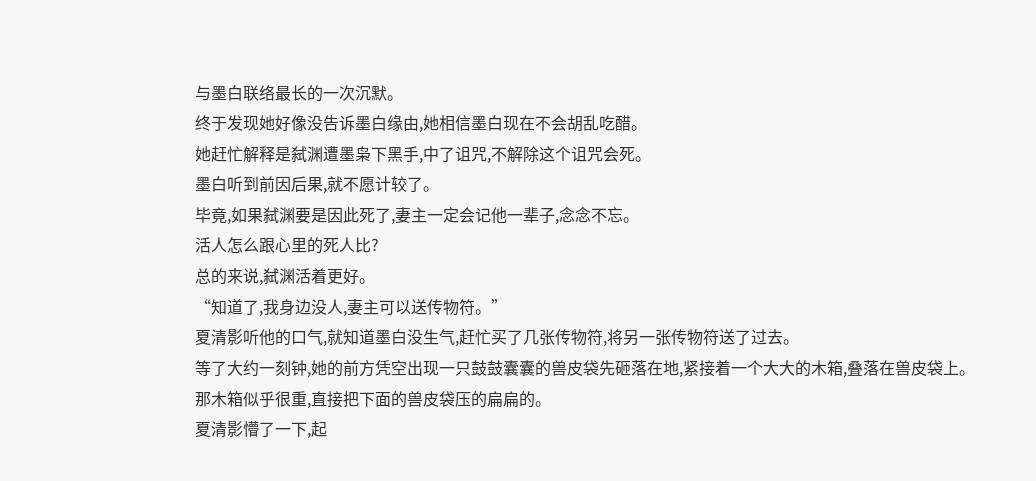与墨白联络最长的一次沉默。
终于发现她好像没告诉墨白缘由,她相信墨白现在不会胡乱吃醋。
她赶忙解释是弑渊遭墨枭下黑手,中了诅咒,不解除这个诅咒会死。
墨白听到前因后果,就不愿计较了。
毕竟,如果弑渊要是因此死了,妻主一定会记他一辈子,念念不忘。
活人怎么跟心里的死人比?
总的来说,弑渊活着更好。
“知道了,我身边没人,妻主可以送传物符。”
夏清影听他的口气,就知道墨白没生气,赶忙买了几张传物符,将另一张传物符送了过去。
等了大约一刻钟,她的前方凭空出现一只鼓鼓囊囊的兽皮袋先砸落在地,紧接着一个大大的木箱,叠落在兽皮袋上。
那木箱似乎很重,直接把下面的兽皮袋压的扁扁的。
夏清影懵了一下,起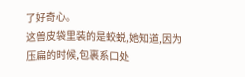了好奇心。
这兽皮袋里装的是蛟蜕,她知道,因为压扁的时候,包裹系口处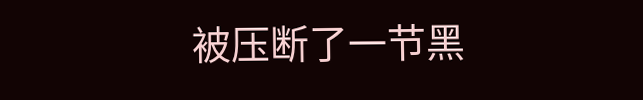被压断了一节黑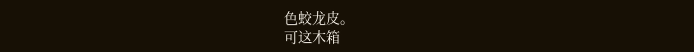色蛟龙皮。
可这木箱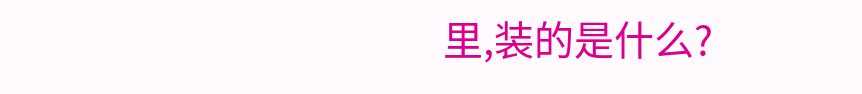里,装的是什么?